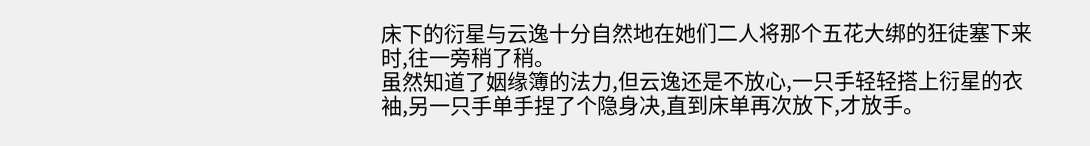床下的衍星与云逸十分自然地在她们二人将那个五花大绑的狂徒塞下来时,往一旁稍了稍。
虽然知道了姻缘簿的法力,但云逸还是不放心,一只手轻轻搭上衍星的衣袖,另一只手单手捏了个隐身决,直到床单再次放下,才放手。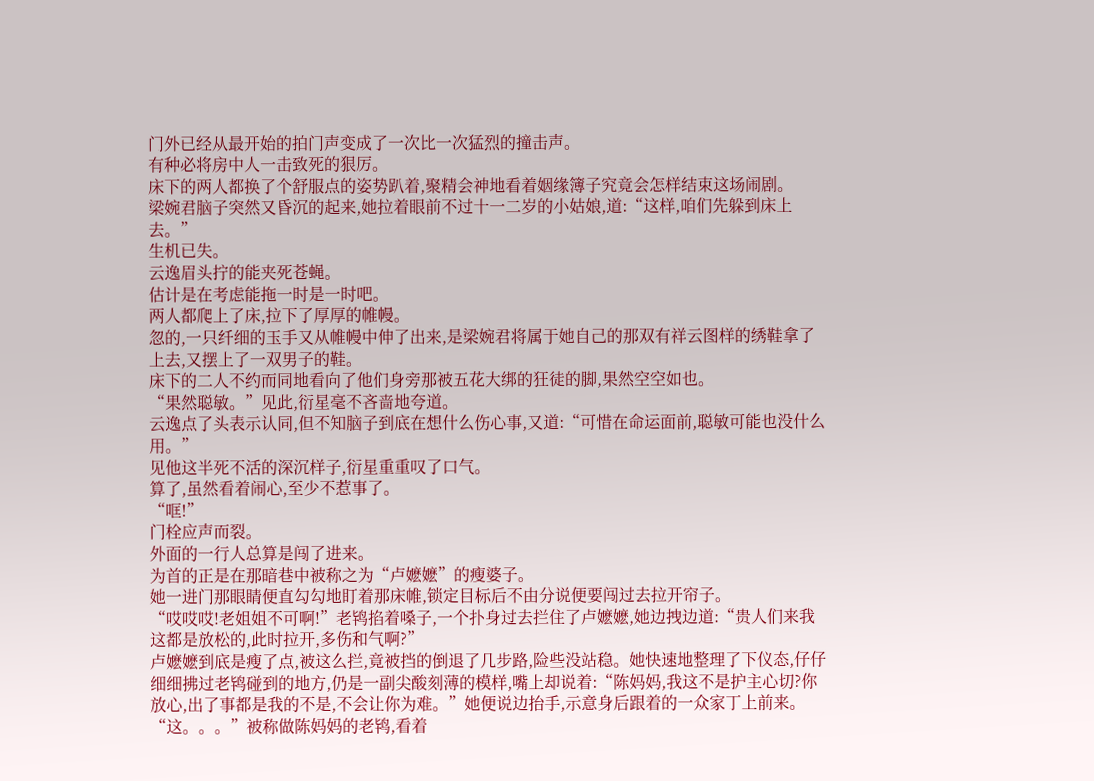门外已经从最开始的拍门声变成了一次比一次猛烈的撞击声。
有种必将房中人一击致死的狠厉。
床下的两人都换了个舒服点的姿势趴着,聚精会神地看着姻缘簿子究竟会怎样结束这场闹剧。
梁婉君脑子突然又昏沉的起来,她拉着眼前不过十一二岁的小姑娘,道:“这样,咱们先躲到床上去。”
生机已失。
云逸眉头拧的能夹死苍蝇。
估计是在考虑能拖一时是一时吧。
两人都爬上了床,拉下了厚厚的帷幔。
忽的,一只纤细的玉手又从帷幔中伸了出来,是梁婉君将属于她自己的那双有祥云图样的绣鞋拿了上去,又摆上了一双男子的鞋。
床下的二人不约而同地看向了他们身旁那被五花大绑的狂徒的脚,果然空空如也。
“果然聪敏。”见此,衍星毫不吝啬地夸道。
云逸点了头表示认同,但不知脑子到底在想什么伤心事,又道:“可惜在命运面前,聪敏可能也没什么用。”
见他这半死不活的深沉样子,衍星重重叹了口气。
算了,虽然看着闹心,至少不惹事了。
“哐!”
门栓应声而裂。
外面的一行人总算是闯了进来。
为首的正是在那暗巷中被称之为“卢嬷嬷”的瘦婆子。
她一进门那眼睛便直勾勾地盯着那床帷,锁定目标后不由分说便要闯过去拉开帘子。
“哎哎哎!老姐姐不可啊!”老鸨掐着嗓子,一个扑身过去拦住了卢嬷嬷,她边拽边道:“贵人们来我这都是放松的,此时拉开,多伤和气啊?”
卢嬷嬷到底是瘦了点,被这么拦,竟被挡的倒退了几步路,险些没站稳。她快速地整理了下仪态,仔仔细细拂过老鸨碰到的地方,仍是一副尖酸刻薄的模样,嘴上却说着:“陈妈妈,我这不是护主心切?你放心,出了事都是我的不是,不会让你为难。”她便说边抬手,示意身后跟着的一众家丁上前来。
“这。。。”被称做陈妈妈的老鸨,看着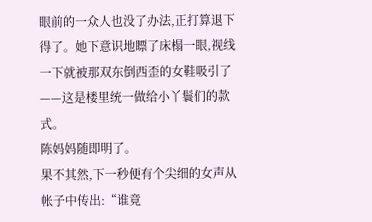眼前的一众人也没了办法,正打算退下得了。她下意识地瞟了床榻一眼,视线一下就被那双东倒西歪的女鞋吸引了——这是楼里统一做给小丫鬟们的款式。
陈妈妈随即明了。
果不其然,下一秒便有个尖细的女声从帐子中传出:“谁竟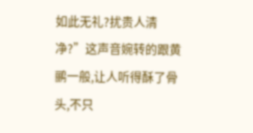如此无礼?扰贵人清净?”这声音婉转的跟黄鹂一般,让人听得酥了骨头,不只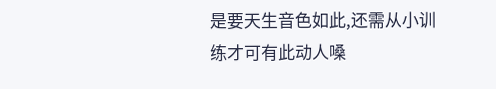是要天生音色如此,还需从小训练才可有此动人嗓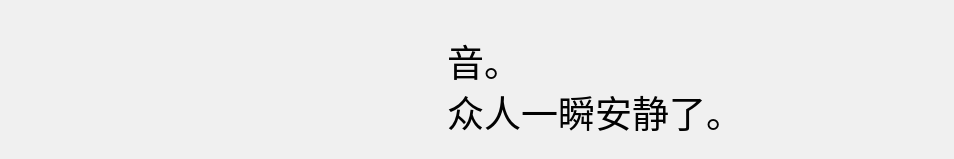音。
众人一瞬安静了。